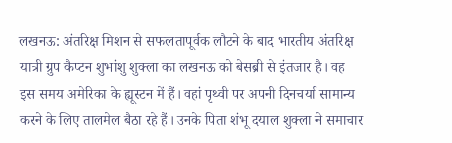लखनऊ: अंतरिक्ष मिशन से सफलतापूर्वक लौटने के बाद भारतीय अंतरिक्ष यात्री ग्रुप कैप्टन शुभांशु शुक्ला का लखनऊ को बेसब्री से इंतजार है। वह इस समय अमेरिका के ह्यूस्टन में हैं। वहां पृथ्वी पर अपनी दिनचर्या सामान्य करने के लिए तालमेल बैठा रहे हैं। उनके पिता शंभू दयाल शुक्ला ने समाचार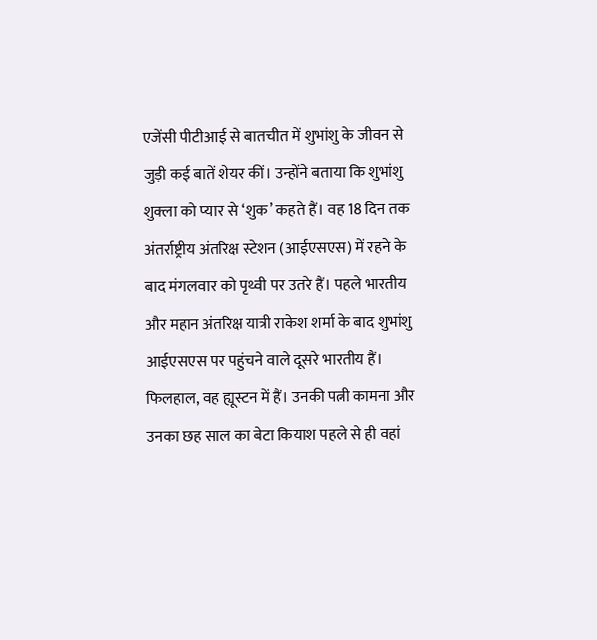एजेंसी पीटीआई से बातचीत में शुभांशु के जीवन से जुड़ी कई बातें शेयर कीं। उन्होंने बताया कि शुभांशु शुक्ला को प्यार से ‘शुक’ कहते हैं। वह 18 दिन तक अंतर्राष्ट्रीय अंतरिक्ष स्टेशन (आईएसएस) में रहने के बाद मंगलवार को पृथ्वी पर उतरे हैं। पहले भारतीय और महान अंतरिक्ष यात्री राकेश शर्मा के बाद शुभांशु आईएसएस पर पहुंचने वाले दूसरे भारतीय हैं। फिलहाल, वह ह्यूस्टन में हैं। उनकी पत्नी कामना और उनका छह साल का बेटा कियाश पहले से ही वहां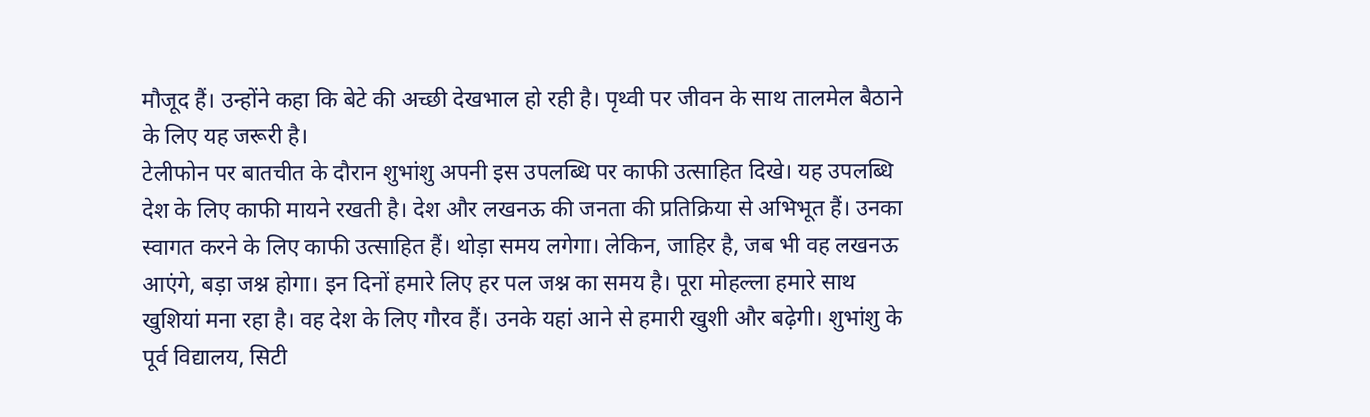मौजूद हैं। उन्होंने कहा कि बेटे की अच्छी देखभाल हो रही है। पृथ्वी पर जीवन के साथ तालमेल बैठाने के लिए यह जरूरी है।
टेलीफोन पर बातचीत के दौरान शुभांशु अपनी इस उपलब्धि पर काफी उत्साहित दिखे। यह उपलब्धि देश के लिए काफी मायने रखती है। देश और लखनऊ की जनता की प्रतिक्रिया से अभिभूत हैं। उनका स्वागत करने के लिए काफी उत्साहित हैं। थोड़ा समय लगेगा। लेकिन, जाहिर है, जब भी वह लखनऊ आएंगे, बड़ा जश्न होगा। इन दिनों हमारे लिए हर पल जश्न का समय है। पूरा मोहल्ला हमारे साथ खुशियां मना रहा है। वह देश के लिए गौरव हैं। उनके यहां आने से हमारी खुशी और बढ़ेगी। शुभांशु के पूर्व विद्यालय, सिटी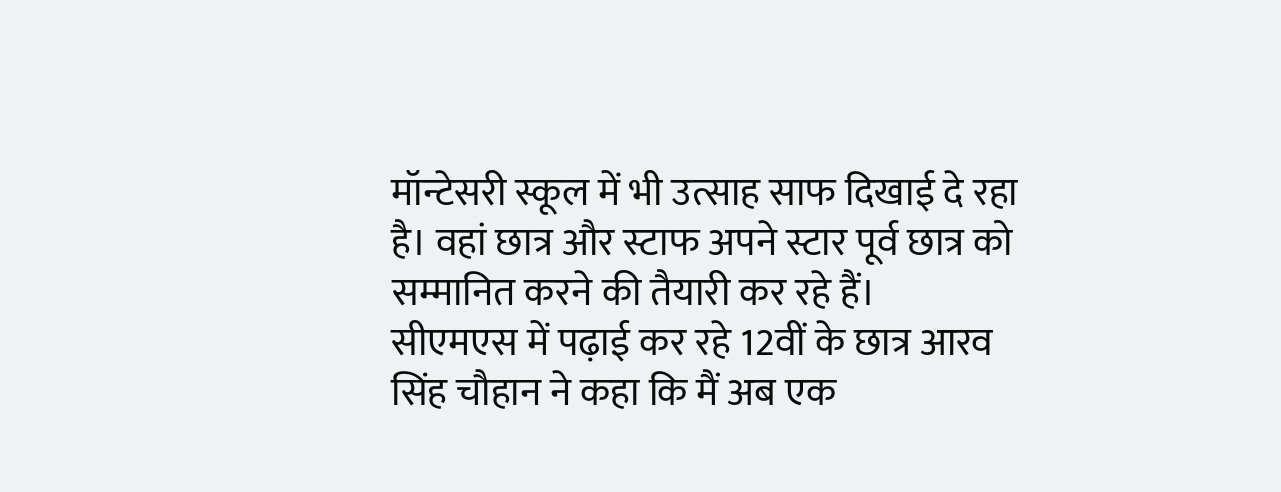मॉन्टेसरी स्कूल में भी उत्साह साफ दिखाई दे रहा है। वहां छात्र और स्टाफ अपने स्टार पूर्व छात्र को सम्मानित करने की तैयारी कर रहे हैं।
सीएमएस में पढ़ाई कर रहे 12वीं के छात्र आरव सिंह चौहान ने कहा कि मैं अब एक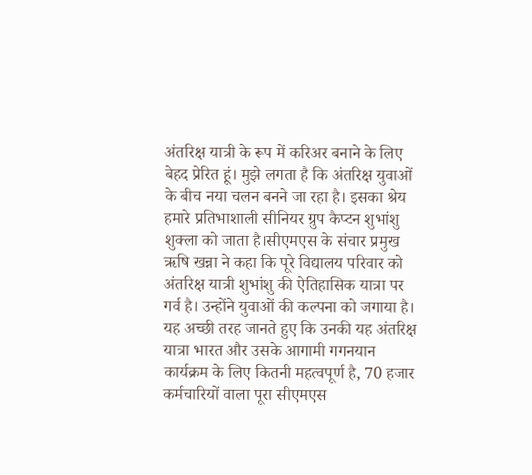अंतरिक्ष यात्री के रूप में करिअर बनाने के लिए बेहद प्रेरित हूं। मुझे लगता है कि अंतरिक्ष युवाओं के बीच नया चलन बनने जा रहा है। इसका श्रेय हमारे प्रतिभाशाली सीनियर ग्रुप कैप्टन शुभांशु शुक्ला को जाता है।सीएमएस के संचार प्रमुख ऋषि खन्ना ने कहा कि पूरे विद्यालय परिवार को अंतरिक्ष यात्री शुभांशु की ऐतिहासिक यात्रा पर गर्व है। उन्होंने युवाओं की कल्पना को जगाया है। यह अच्छी तरह जानते हुए कि उनकी यह अंतरिक्ष यात्रा भारत और उसके आगामी गगनयान कार्यक्रम के लिए कितनी महत्वपूर्ण है, 70 हजार कर्मचारियों वाला पूरा सीएमएस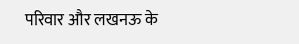परिवार और लखनऊ के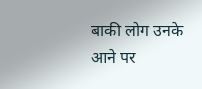बाकी लोग उनके आने पर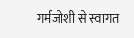गर्मजोशी से स्वागत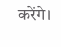करेंगे।